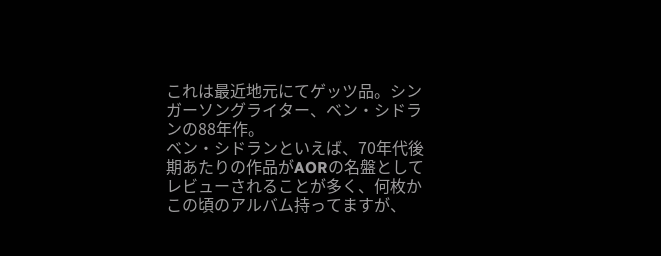これは最近地元にてゲッツ品。シンガーソングライター、ベン・シドランの88年作。
ベン・シドランといえば、70年代後期あたりの作品がAORの名盤としてレビューされることが多く、何枚かこの頃のアルバム持ってますが、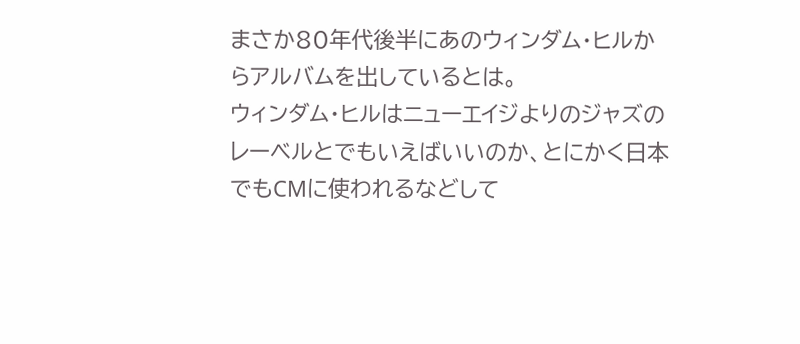まさか80年代後半にあのウィンダム・ヒルからアルバムを出しているとは。
ウィンダム・ヒルはニューエイジよりのジャズのレーベルとでもいえばいいのか、とにかく日本でもCMに使われるなどして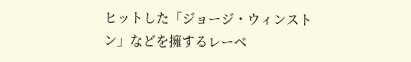ヒットした「ジョージ・ウィンストン」などを擁するレーベ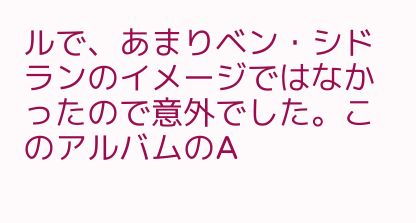ルで、あまりベン・シドランのイメージではなかったので意外でした。このアルバムのA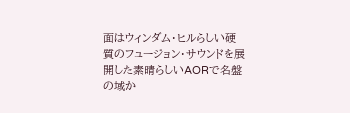面はウィンダム・ヒルらしい硬質のフュージョン・サウンドを展開した素晴らしいAORで名盤の域か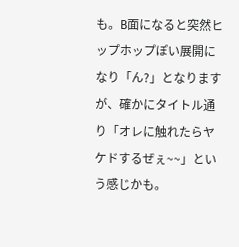も。B面になると突然ヒップホップぽい展開になり「ん?」となりますが、確かにタイトル通り「オレに触れたらヤケドするぜぇ~~」という感じかも。